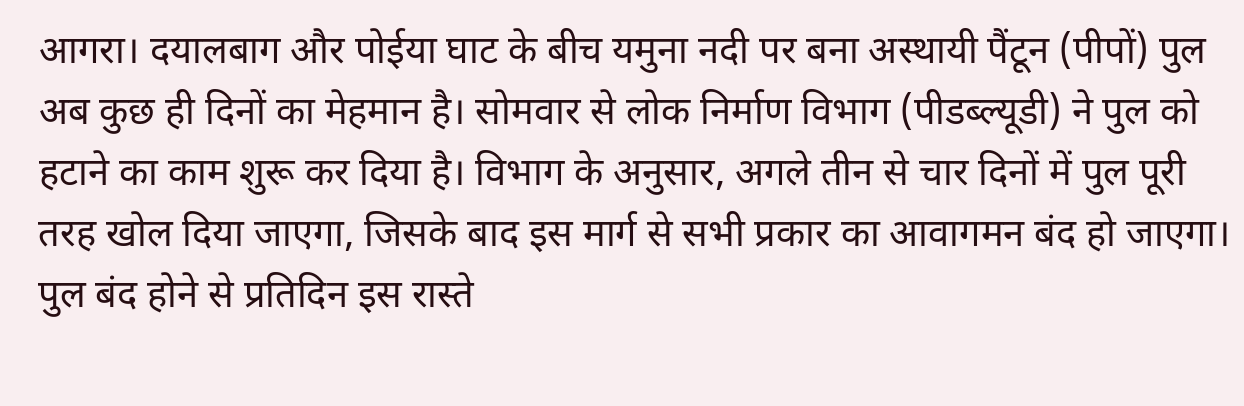आगरा। दयालबाग और पोईया घाट के बीच यमुना नदी पर बना अस्थायी पैंटून (पीपों) पुल अब कुछ ही दिनों का मेहमान है। सोमवार से लोक निर्माण विभाग (पीडब्ल्यूडी) ने पुल को हटाने का काम शुरू कर दिया है। विभाग के अनुसार, अगले तीन से चार दिनों में पुल पूरी तरह खोल दिया जाएगा, जिसके बाद इस मार्ग से सभी प्रकार का आवागमन बंद हो जाएगा। पुल बंद होने से प्रतिदिन इस रास्ते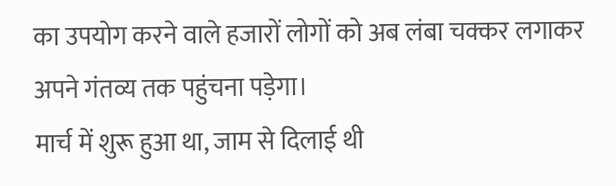का उपयोग करने वाले हजारों लोगों को अब लंबा चक्कर लगाकर अपने गंतव्य तक पहुंचना पड़ेगा।
मार्च में शुरू हुआ था, जाम से दिलाई थी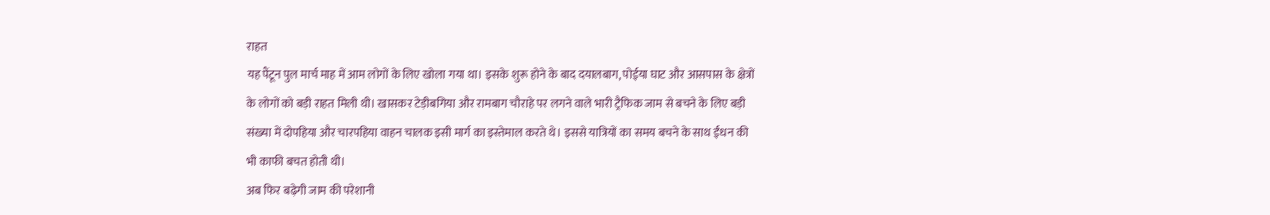राहत
यह पैंटून पुल मार्च माह में आम लोगों के लिए खोला गया था। इसके शुरू होने के बाद दयालबाग, पोईया घाट और आसपास के क्षेत्रों के लोगों को बड़ी राहत मिली थी। खासकर टेड़ीबगिया और रामबाग चौराहे पर लगने वाले भारी ट्रैफिक जाम से बचने के लिए बड़ी संख्या में दोपहिया और चारपहिया वाहन चालक इसी मार्ग का इस्तेमाल करते थे। इससे यात्रियों का समय बचने के साथ ईंधन की भी काफी बचत होती थी।
अब फिर बढ़ेगी जाम की परेशानी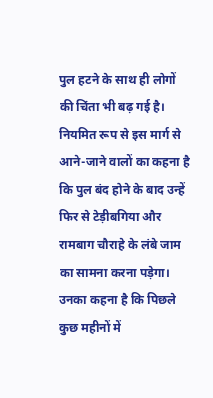पुल हटने के साथ ही लोगों की चिंता भी बढ़ गई है। नियमित रूप से इस मार्ग से आने-जाने वालों का कहना है कि पुल बंद होने के बाद उन्हें फिर से टेड़ीबगिया और रामबाग चौराहे के लंबे जाम का सामना करना पड़ेगा। उनका कहना है कि पिछले कुछ महीनों में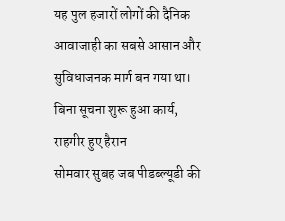यह पुल हजारों लोगों की दैनिक आवाजाही का सबसे आसान और सुविधाजनक मार्ग बन गया था।
बिना सूचना शुरू हुआ कार्य, राहगीर हुए हैरान
सोमवार सुबह जब पीडब्ल्यूडी की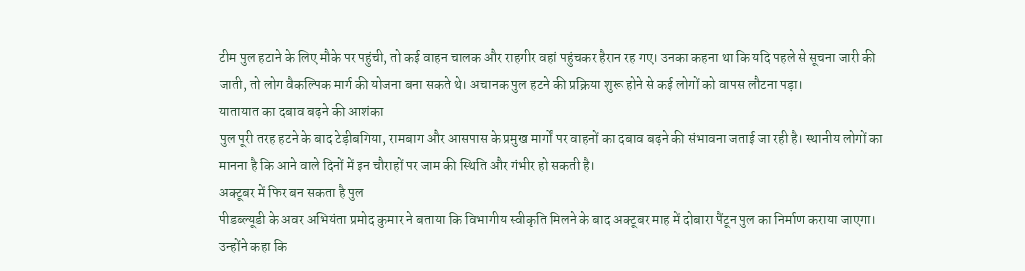टीम पुल हटाने के लिए मौके पर पहुंची, तो कई वाहन चालक और राहगीर वहां पहुंचकर हैरान रह गए। उनका कहना था कि यदि पहले से सूचना जारी की जाती, तो लोग वैकल्पिक मार्ग की योजना बना सकते थे। अचानक पुल हटने की प्रक्रिया शुरू होने से कई लोगों को वापस लौटना पड़ा।
यातायात का दबाव बढ़ने की आशंका
पुल पूरी तरह हटने के बाद टेड़ीबगिया, रामबाग और आसपास के प्रमुख मार्गों पर वाहनों का दबाव बढ़ने की संभावना जताई जा रही है। स्थानीय लोगों का मानना है कि आने वाले दिनों में इन चौराहों पर जाम की स्थिति और गंभीर हो सकती है।
अक्टूबर में फिर बन सकता है पुल
पीडब्ल्यूडी के अवर अभियंता प्रमोद कुमार ने बताया कि विभागीय स्वीकृति मिलने के बाद अक्टूबर माह में दोबारा पैंटून पुल का निर्माण कराया जाएगा। उन्होंने कहा कि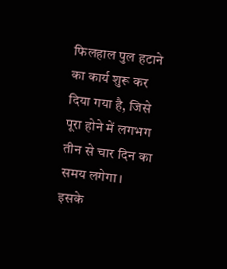फिलहाल पुल हटाने का कार्य शुरू कर दिया गया है, जिसे पूरा होने में लगभग तीन से चार दिन का समय लगेगा। इसके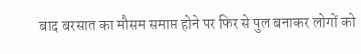बाद बरसात का मौसम समाप्त होने पर फिर से पुल बनाकर लोगों को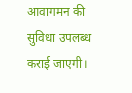आवागमन की सुविधा उपलब्ध कराई जाएगी।